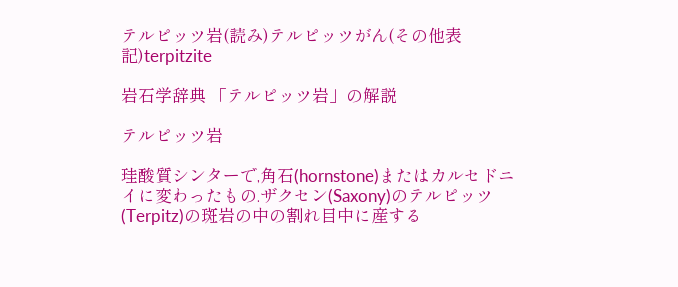テルピッツ岩(読み)テルピッツがん(その他表記)terpitzite

岩石学辞典 「テルピッツ岩」の解説

テルピッツ岩

珪酸質シンターで,角石(hornstone)またはカルセドニイに変わったもの.ザクセン(Saxony)のテルピッツ(Terpitz)の斑岩の中の割れ目中に産する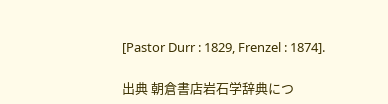[Pastor Durr : 1829, Frenzel : 1874].

出典 朝倉書店岩石学辞典につ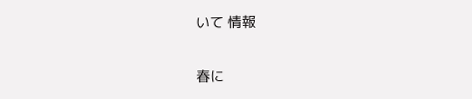いて 情報

春に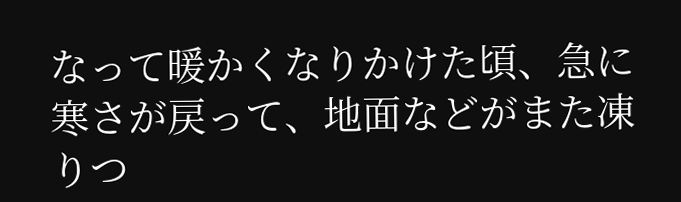なって暖かくなりかけた頃、急に寒さが戻って、地面などがまた凍りつ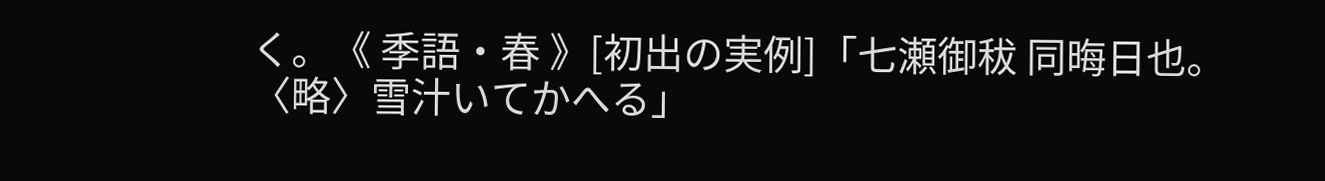く。《 季語・春 》[初出の実例]「七瀬御秡 同晦日也。〈略〉雪汁いてかへる」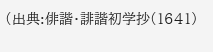(出典:俳諧・誹諧初学抄(1641)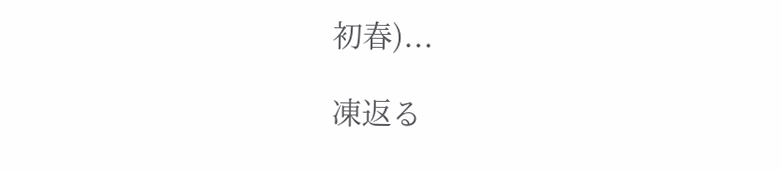初春)...

凍返る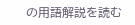の用語解説を読む